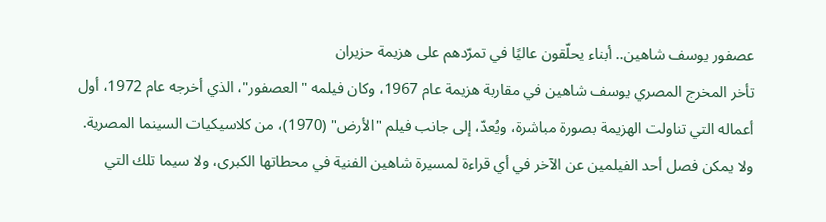عصفور يوسف شاهين.. أبناء يحلّقون عاليًا في تمرّدهم على هزيمة حزيران
تأخر المخرج المصري يوسف شاهين في مقاربة هزيمة عام 1967، وكان فيلمه "العصفور"، الذي أخرجه عام 1972، أول أعماله التي تناولت الهزيمة بصورة مباشرة، ويُعدّ، إلى جانب فيلم "الأرض" (1970)، من كلاسيكيات السينما المصرية.
ولا يمكن فصل أحد الفيلمين عن الآخر في أي قراءة لمسيرة شاهين الفنية في محطاتها الكبرى، ولا سيما تلك التي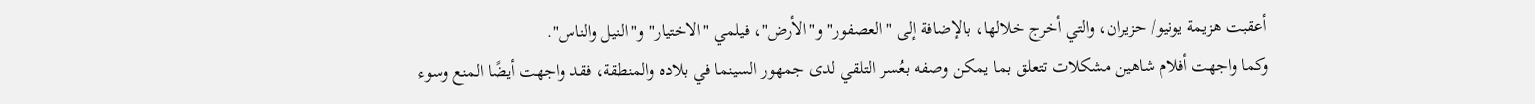أعقبت هزيمة يونيو/ حزيران، والتي أخرج خلالها، بالإضافة إلى "العصفور" و"الأرض"، فيلمي "الاختيار" و"النيل والناس".
وكما واجهت أفلام شاهين مشكلات تتعلق بما يمكن وصفه بعُسر التلقي لدى جمهور السينما في بلاده والمنطقة، فقد واجهت أيضًا المنع وسوء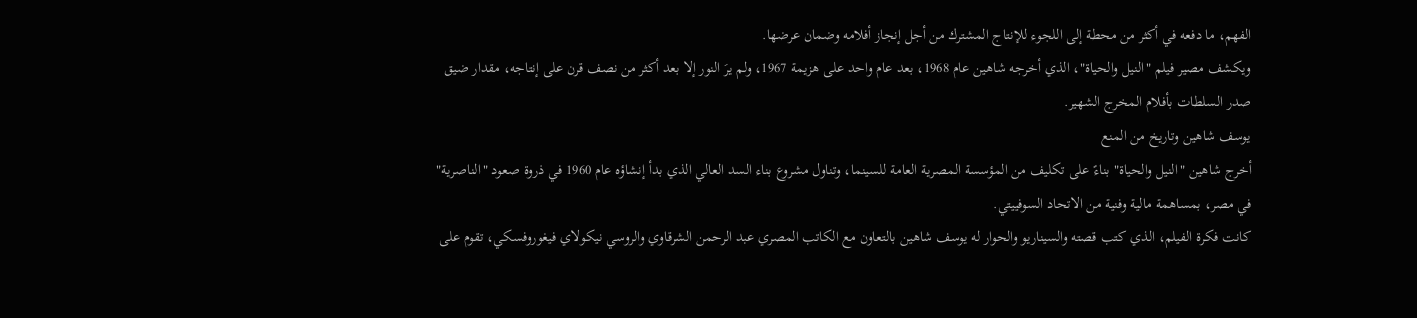الفهم، ما دفعه في أكثر من محطة إلى اللجوء للإنتاج المشترك من أجل إنجاز أفلامه وضمان عرضها.
ويكشف مصير فيلم "النيل والحياة"، الذي أخرجه شاهين عام 1968، بعد عام واحد على هزيمة 1967، ولم يرَ النور إلا بعد أكثر من نصف قرن على إنتاجه، مقدار ضيق صدر السلطات بأفلام المخرج الشهير.
يوسف شاهين وتاريخ من المنع
أخرج شاهين "النيل والحياة" بناءً على تكليف من المؤسسة المصرية العامة للسينما، وتناول مشروع بناء السد العالي الذي بدأ إنشاؤه عام 1960 في ذروة صعود "الناصرية" في مصر، بمساهمة مالية وفنية من الاتحاد السوفييتي.
كانت فكرة الفيلم، الذي كتب قصته والسيناريو والحوار له يوسف شاهين بالتعاون مع الكاتب المصري عبد الرحمن الشرقاوي والروسي نيكولاي فيغوروفسكي، تقوم على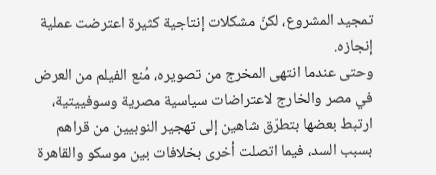تمجيد المشروع، لكنّ مشكلات إنتاجية كثيرة اعترضت عملية إنجازه.
وحتى عندما انتهى المخرج من تصويره، مُنع الفيلم من العرض في مصر والخارج لاعتراضات سياسية مصرية وسوفييتية، ارتبط بعضها بتطرّق شاهين إلى تهجير النوبيين من قراهم بسبب السد، فيما اتصلت أخرى بخلافات بين موسكو والقاهرة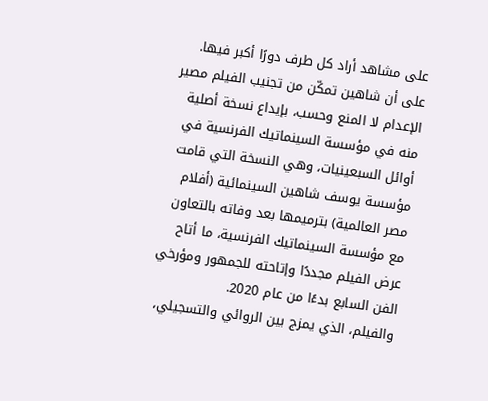على مشاهد أراد كل طرف دورًا أكبر فيها.
على أن شاهين تمكّن من تجنيب الفيلم مصير الإعدام لا المنع وحسب، بإيداع نسخة أصلية منه في مؤسسة السينماتيك الفرنسية في أوائل السبعينيات، وهي النسخة التي قامت مؤسسة يوسف شاهين السينمائية (أفلام مصر العالمية) بترميمها بعد وفاته بالتعاون مع مؤسسة السينماتيك الفرنسية، ما أتاح عرض الفيلم مجددًا وإتاحته للجمهور ومؤرخي الفن السابع بدءًا من عام 2020.
والفيلم، الذي يمزج بين الروائي والتسجيلي،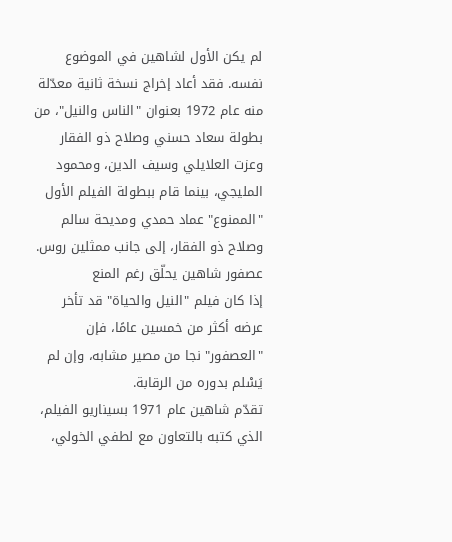لم يكن الأول لشاهين في الموضوع نفسه. فقد أعاد إخراج نسخة ثانية معدّلة منه عام 1972 بعنوان "الناس والنيل"، من بطولة سعاد حسني وصلاح ذو الفقار وعزت العلايلي وسيف الدين، ومحمود المليجي، بينما قام ببطولة الفيلم الأول "الممنوع" عماد حمدي ومديحة سالم وصلاح ذو الفقار، إلى جانب ممثلين روس.
عصفور شاهين يحلّق رغم المنع
إذا كان فيلم "النيل والحياة" قد تأخر عرضه أكثر من خمسين عامًا، فإن "العصفور" نجا من مصير مشابه، وإن لم يَسْلم بدوره من الرقابة.
تقدّم شاهين عام 1971 بسيناريو الفيلم، الذي كتبه بالتعاون مع لطفي الخولي،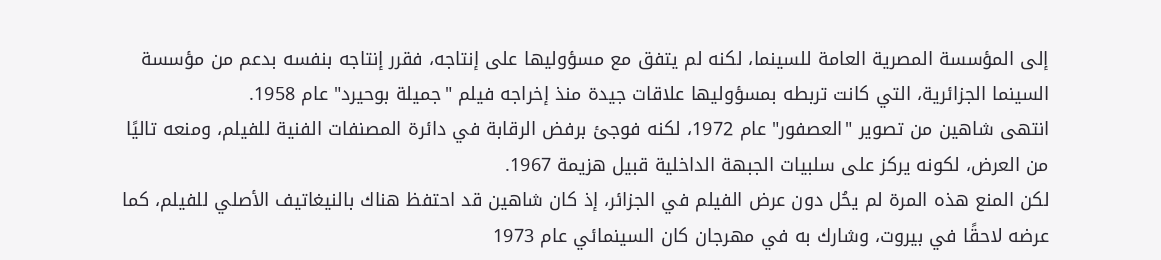إلى المؤسسة المصرية العامة للسينما، لكنه لم يتفق مع مسؤوليها على إنتاجه، فقرر إنتاجه بنفسه بدعم من مؤسسة السينما الجزائرية، التي كانت تربطه بمسؤوليها علاقات جيدة منذ إخراجه فيلم "جميلة بوحيرد" عام 1958.
انتهى شاهين من تصوير "العصفور" عام 1972، لكنه فوجئ برفض الرقابة في دائرة المصنفات الفنية للفيلم، ومنعه تاليًا من العرض، لكونه يركز على سلبيات الجبهة الداخلية قبيل هزيمة 1967.
لكن المنع هذه المرة لم يحُل دون عرض الفيلم في الجزائر، إذ كان شاهين قد احتفظ هناك بالنيغاتيف الأصلي للفيلم، كما عرضه لاحقًا في بيروت، وشارك به في مهرجان كان السينمائي عام 1973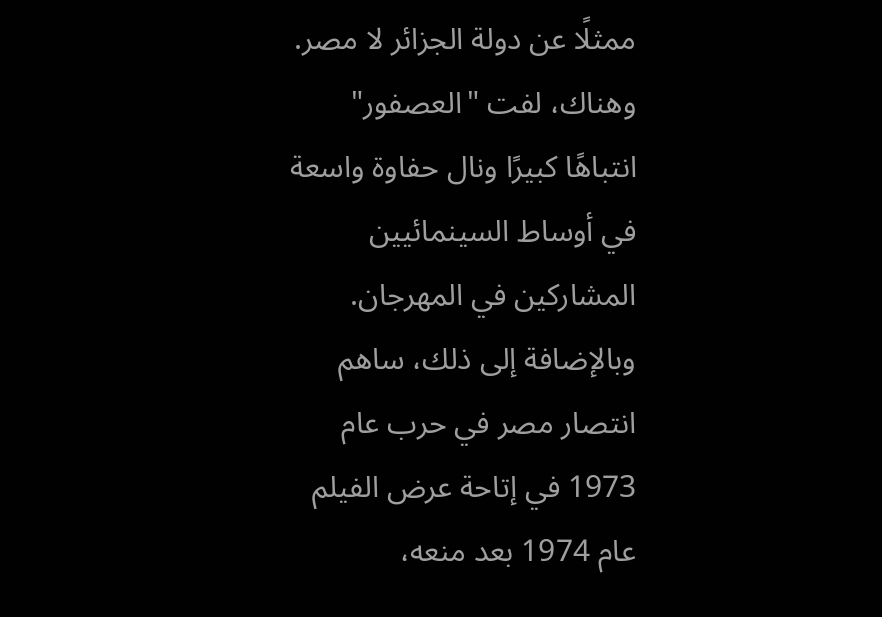ممثلًا عن دولة الجزائر لا مصر. وهناك، لفت "العصفور" انتباهًا كبيرًا ونال حفاوة واسعة في أوساط السينمائيين المشاركين في المهرجان.
وبالإضافة إلى ذلك، ساهم انتصار مصر في حرب عام 1973 في إتاحة عرض الفيلم عام 1974 بعد منعه،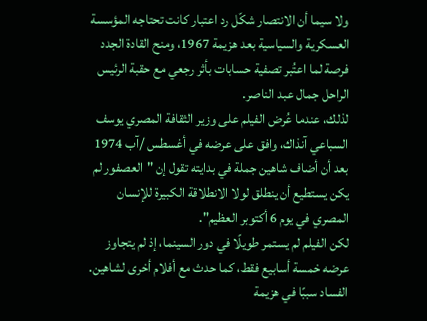ولا سيما أن الانتصار شكّل رد اعتبار كانت تحتاجه المؤسسة العسكرية والسياسية بعد هزيمة 1967، ومنح القادة الجدد فرصة لما اعتُبر تصفية حسابات بأثر رجعي مع حقبة الرئيس الراحل جمال عبد الناصر.
لذلك، عندما عُرض الفيلم على وزير الثقافة المصري يوسف السباعي آنذاك، وافق على عرضه في أغسطس /آب 1974 بعد أن أضاف شاهين جملة في بدايته تقول إن "العصفور لم يكن يستطيع أن ينطلق لولا الانطلاقة الكبيرة للإنسان المصري في يوم 6 أكتوبر العظيم".
لكن الفيلم لم يستمر طويلًا في دور السينما، إذ لم يتجاوز عرضه خمسة أسابيع فقط، كما حدث مع أفلام أخرى لشاهين.
الفساد سببًا في هزيمة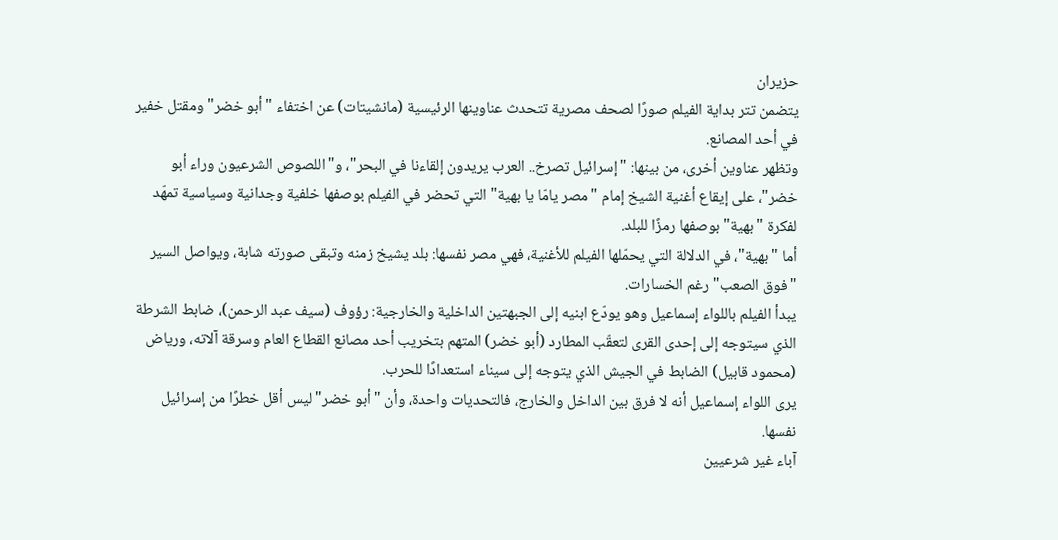حزيران
يتضمن تتر بداية الفيلم صورًا لصحف مصرية تتحدث عناوينها الرئيسية (مانشيتات) عن اختفاء "أبو خضر" ومقتل خفير في أحد المصانع.
وتظهر عناوين أخرى، من بينها: "إسرائيل تصرخ.. العرب يريدون إلقاءنا في البحر"، و"اللصوص الشرعيون وراء أبو خضر"، على إيقاع أغنية الشيخ إمام "مصر يامّا يا بهية" التي تحضر في الفيلم بوصفها خلفية وجدانية وسياسية تمهّد لفكرة "بهية" بوصفها رمزًا للبلد.
أما "بهية"، في الدلالة التي يحمّلها الفيلم للأغنية، فهي مصر نفسها: بلد يشيخ زمنه وتبقى صورته شابة، ويواصل السير "فوق الصعب" رغم الخسارات.
يبدأ الفيلم باللواء إسماعيل وهو يودّع ابنيه إلى الجبهتين الداخلية والخارجية: رؤوف (سيف عبد الرحمن)، ضابط الشرطة الذي سيتوجه إلى إحدى القرى لتعقّب المطارد (أبو خضر) المتهم بتخريب أحد مصانع القطاع العام وسرقة آلاته، ورياض (محمود قابيل) الضابط في الجيش الذي يتوجه إلى سيناء استعدادًا للحرب.
يرى اللواء إسماعيل أنه لا فرق بين الداخل والخارج، فالتحديات واحدة، وأن "أبو خضر" ليس أقل خطرًا من إسرائيل نفسها.
آباء غير شرعيين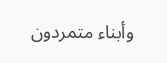وأبناء متمردون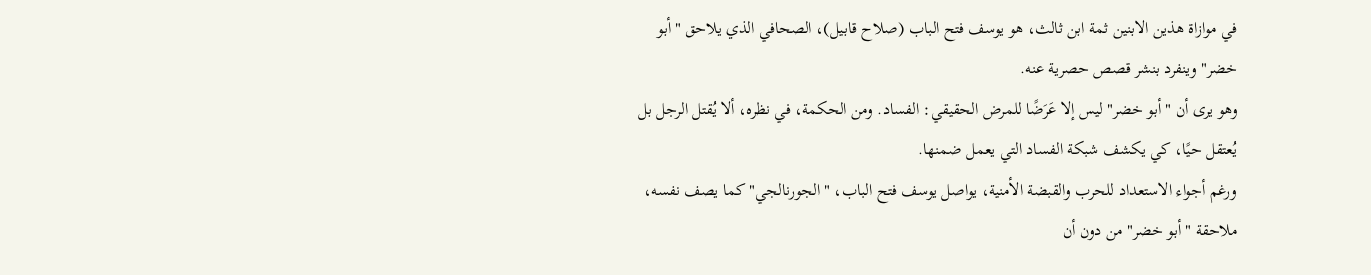في موازاة هذين الابنين ثمة ابن ثالث، هو يوسف فتح الباب (صلاح قابيل)، الصحافي الذي يلاحق "أبو خضر" وينفرد بنشر قصص حصرية عنه.
وهو يرى أن "أبو خضر" ليس إلا عَرَضًا للمرض الحقيقي: الفساد. ومن الحكمة، في نظره، ألا يُقتل الرجل بل يُعتقل حيًا، كي يكشف شبكة الفساد التي يعمل ضمنها.
ورغم أجواء الاستعداد للحرب والقبضة الأمنية، يواصل يوسف فتح الباب، "الجورنالجي" كما يصف نفسه، ملاحقة "أبو خضر" من دون أن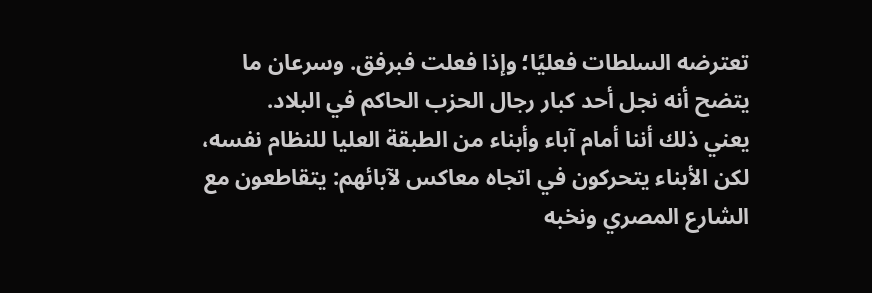تعترضه السلطات فعليًا؛ وإذا فعلت فبرفق. وسرعان ما يتضح أنه نجل أحد كبار رجال الحزب الحاكم في البلاد.
يعني ذلك أننا أمام آباء وأبناء من الطبقة العليا للنظام نفسه، لكن الأبناء يتحركون في اتجاه معاكس لآبائهم: يتقاطعون مع الشارع المصري ونخبه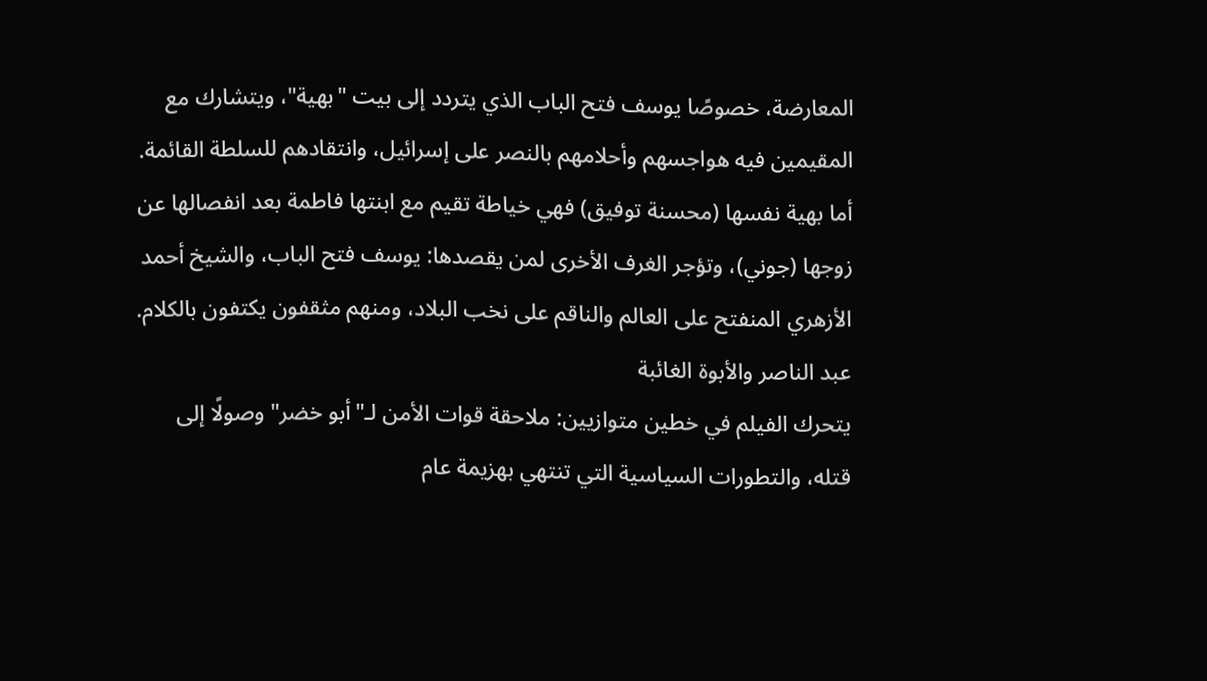المعارضة، خصوصًا يوسف فتح الباب الذي يتردد إلى بيت "بهية"، ويتشارك مع المقيمين فيه هواجسهم وأحلامهم بالنصر على إسرائيل، وانتقادهم للسلطة القائمة.
أما بهية نفسها (محسنة توفيق) فهي خياطة تقيم مع ابنتها فاطمة بعد انفصالها عن زوجها (جوني)، وتؤجر الغرف الأخرى لمن يقصدها: يوسف فتح الباب، والشيخ أحمد الأزهري المنفتح على العالم والناقم على نخب البلاد، ومنهم مثقفون يكتفون بالكلام.
عبد الناصر والأبوة الغائبة
يتحرك الفيلم في خطين متوازيين: ملاحقة قوات الأمن لـ"أبو خضر" وصولًا إلى قتله، والتطورات السياسية التي تنتهي بهزيمة عام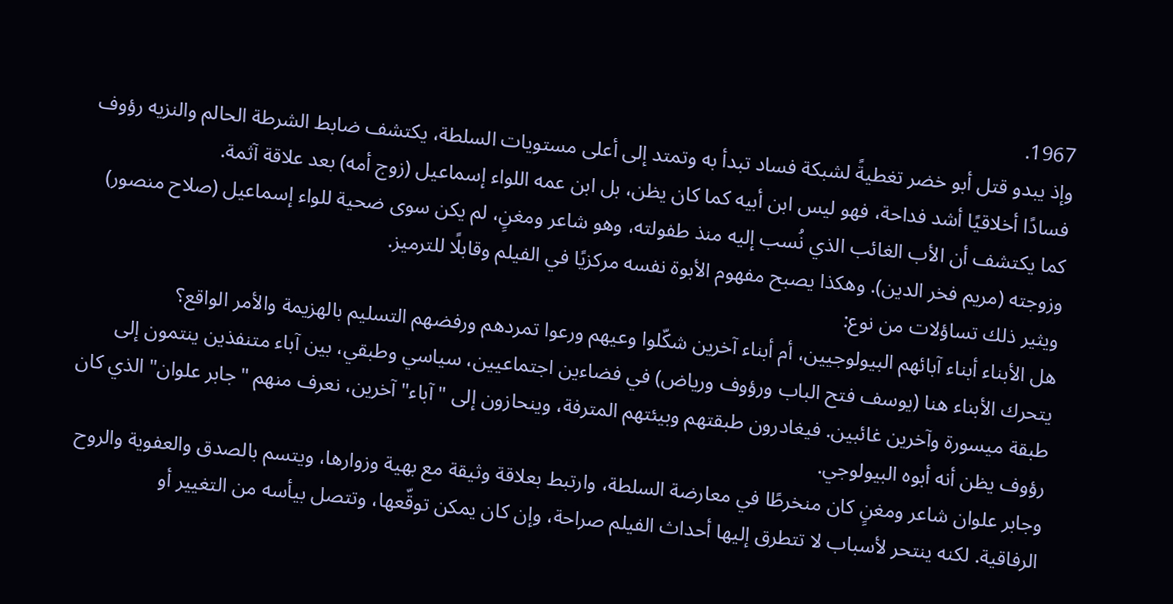1967.
وإذ يبدو قتل أبو خضر تغطيةً لشبكة فساد تبدأ به وتمتد إلى أعلى مستويات السلطة، يكتشف ضابط الشرطة الحالم والنزيه رؤوف فسادًا أخلاقيًا أشد فداحة، فهو ليس ابن أبيه كما كان يظن، بل ابن عمه اللواء إسماعيل (زوج أمه) بعد علاقة آثمة.
كما يكتشف أن الأب الغائب الذي نُسب إليه منذ طفولته، وهو شاعر ومغنٍ، لم يكن سوى ضحية للواء إسماعيل (صلاح منصور) وزوجته (مريم فخر الدين). وهكذا يصبح مفهوم الأبوة نفسه مركزيًا في الفيلم وقابلًا للترميز.
ويثير ذلك تساؤلات من نوع:
هل الأبناء أبناء آبائهم البيولوجيين، أم أبناء آخرين شكّلوا وعيهم ورعوا تمردهم ورفضهم التسليم بالهزيمة والأمر الواقع؟
يتحرك الأبناء هنا (يوسف فتح الباب ورؤوف ورياض) في فضاءين اجتماعيين، سياسي وطبقي، بين آباء متنفذين ينتمون إلى طبقة ميسورة وآخرين غائبين. فيغادرون طبقتهم وبيئتهم المترفة، وينحازون إلى "آباء" آخرين، نعرف منهم "جابر علوان" الذي كان رؤوف يظن أنه أبوه البيولوجي.
وجابر علوان شاعر ومغنٍ كان منخرطًا في معارضة السلطة، وارتبط بعلاقة وثيقة مع بهية وزوارها، ويتسم بالصدق والعفوية والروح الرفاقية. لكنه ينتحر لأسباب لا تتطرق إليها أحداث الفيلم صراحة، وإن كان يمكن توقّعها، وتتصل بيأسه من التغيير أو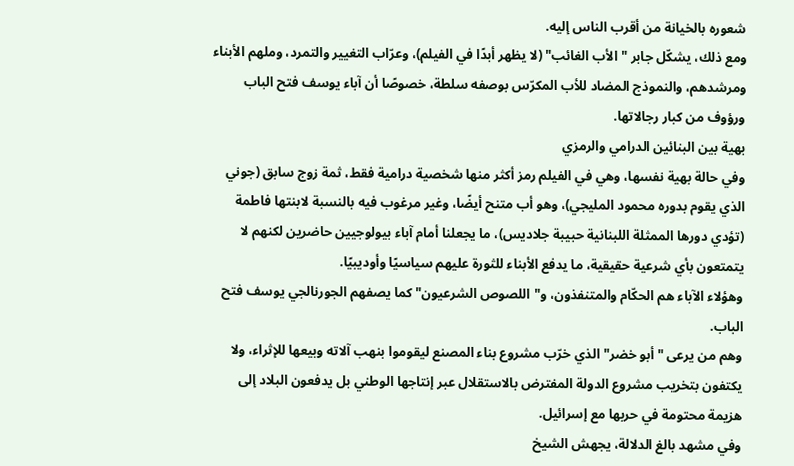شعوره بالخيانة من أقرب الناس إليه.
ومع ذلك، يشكّل جابر "الأب الغائب" (لا يظهر أبدًا في الفيلم)، وعرّاب التغيير والتمرد، وملهم الأبناء ومرشدهم، والنموذج المضاد للأب المكرّس بوصفه سلطة، خصوصًا أن آباء يوسف فتح الباب ورؤوف من كبار رجالاتها.
بهية بين البنائين الدرامي والرمزي
وفي حالة بهية نفسها، وهي في الفيلم رمز أكثر منها شخصية درامية فقط، ثمة زوج سابق (جوني الذي يقوم بدوره محمود المليجي)، وهو أب متنح أيضًا، وغير مرغوب فيه بالنسبة لابنتها فاطمة (تؤدي دورها الممثلة اللبنانية حبيبة جلاديس)، ما يجعلنا أمام آباء بيولوجيين حاضرين لكنهم لا يتمتعون بأي شرعية حقيقية، ما يدفع الأبناء للثورة عليهم سياسيًا وأوديبيًا.
وهؤلاء الآباء هم الحكّام والمتنفذون، و"اللصوص الشرعيون" كما يصفهم الجورنالجي يوسف فتح الباب.
وهم من يرعى "أبو خضر" الذي خرّب مشروع بناء المصنع ليقوموا بنهب آلاته وبيعها للإثراء، ولا يكتفون بتخريب مشروع الدولة المفترض بالاستقلال عبر إنتاجها الوطني بل يدفعون البلاد إلى هزيمة محتومة في حربها مع إسرائيل.
وفي مشهد بالغ الدلالة، يجهش الشيخ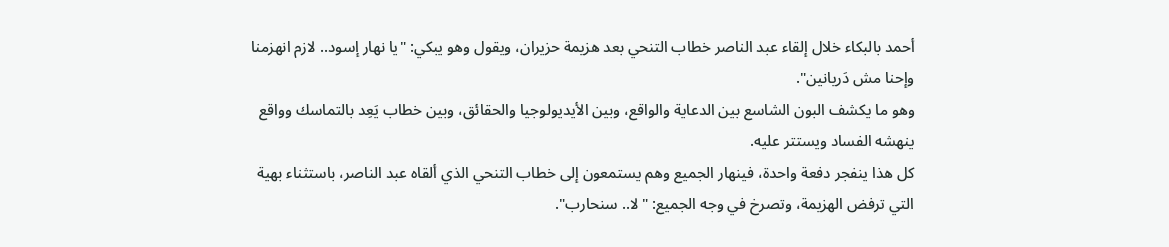أحمد بالبكاء خلال إلقاء عبد الناصر خطاب التنحي بعد هزيمة حزيران، ويقول وهو يبكي: "يا نهار إسود.. لازم انهزمنا وإحنا مش دَريانين".
وهو ما يكشف البون الشاسع بين الدعاية والواقع، وبين الأيديولوجيا والحقائق، وبين خطاب يَعِد بالتماسك وواقع ينهشه الفساد ويستتر عليه.
كل هذا ينفجر دفعة واحدة، فينهار الجميع وهم يستمعون إلى خطاب التنحي الذي ألقاه عبد الناصر، باستثناء بهية التي ترفض الهزيمة، وتصرخ في وجه الجميع: "لا.. سنحارب".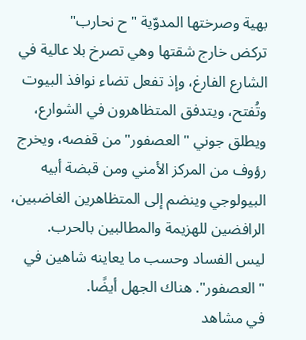بهية وصرختها المدوّية "ح نحارب"
تركض خارج شقتها وهي تصرخ بلا عالية في الشارع الفارغ، وإذ تفعل تضاء نوافذ البيوت وتُفتح، ويتدفق المتظاهرون في الشوارع، ويطلق جوني "العصفور" من قفصه، ويخرج رؤوف من المركز الأمني ومن قبضة أبيه البيولوجي وينضم إلى المتظاهرين الغاضبين، الرافضين للهزيمة والمطالبين بالحرب.
ليس الفساد وحسب ما يعاينه شاهين في "العصفور". هناك الجهل أيضًا.
في مشاهد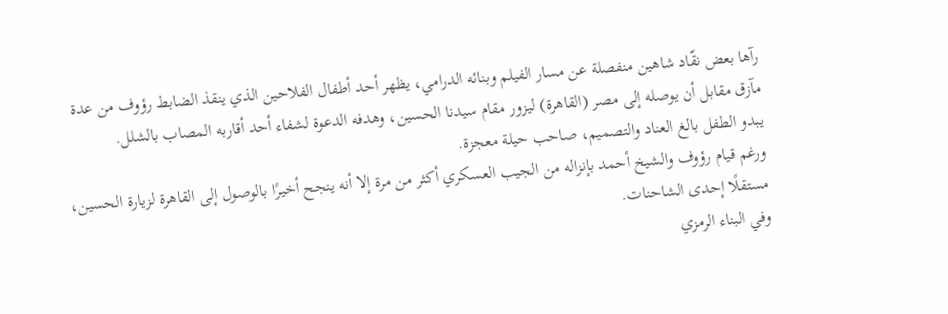رآها بعض نقّاد شاهين منفصلة عن مسار الفيلم وبنائه الدرامي، يظهر أحد أطفال الفلاحين الذي ينقذ الضابط رؤوف من عدة مآزق مقابل أن يوصله إلى مصر (القاهرة) ليزور مقام سيدنا الحسين، وهدفه الدعوة لشفاء أحد أقاربه المصاب بالشلل.
يبدو الطفل بالغ العناد والتصميم، صاحب حيلة معجزة.
ورغم قيام رؤوف والشيخ أحمد بإنزاله من الجيب العسكري أكثر من مرة إلا أنه ينجح أخيرًا بالوصول إلى القاهرة لزيارة الحسين، مستقلًا إحدى الشاحنات.
وفي البناء الرمزي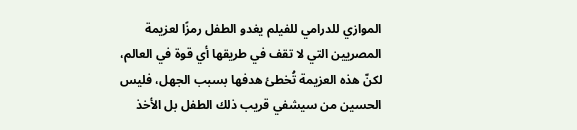الموازي للدرامي للفيلم يغدو الطفل رمزًا لعزيمة المصريين التي لا تقف في طريقها أي قوة في العالم، لكنّ هذه العزيمة تُخطئ هدفها بسبب الجهل، فليس الحسين من سيشفي قريب ذلك الطفل بل الأخذ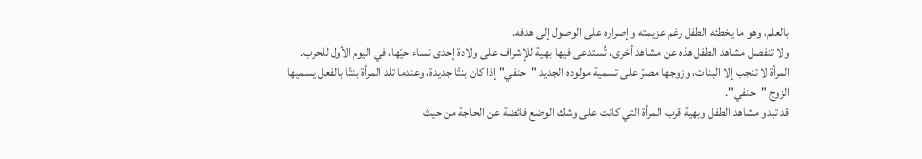بالعلم، وهو ما يخطئه الطفل رغم عزيمته وإصراره على الوصول إلى هدفه.
ولا تنفصل مشاهد الطفل هذه عن مشاهد أخرى، تُستدعى فيها بهية للإشراف على ولادة إحدى نساء حيّها، في اليوم الأول للحرب.
المرأة لا تنجب إلا البنات، وزوجها مصرّ على تسمية مولوده الجديد "حنفي" إذا كان بنتًا جديدة، وعندما تلد المرأة بنتًا بالفعل يسميها الزوج "حنفي".
قد تبدو مشاهد الطفل وبهية قرب المرأة التي كانت على وشك الوضع فائضة عن الحاجة من حيث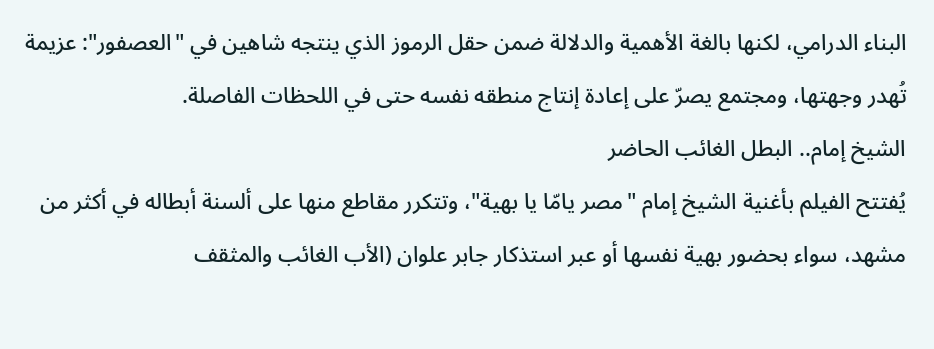البناء الدرامي، لكنها بالغة الأهمية والدلالة ضمن حقل الرموز الذي ينتجه شاهين في "العصفور": عزيمة تُهدر وجهتها، ومجتمع يصرّ على إعادة إنتاج منطقه نفسه حتى في اللحظات الفاصلة.
الشيخ إمام.. البطل الغائب الحاضر
يُفتتح الفيلم بأغنية الشيخ إمام "مصر يامّا يا بهية"، وتتكرر مقاطع منها على ألسنة أبطاله في أكثر من مشهد، سواء بحضور بهية نفسها أو عبر استذكار جابر علوان (الأب الغائب والمثقف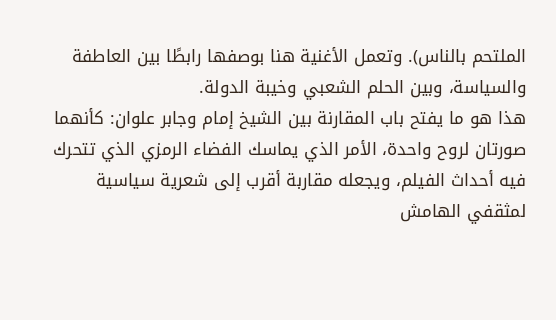الملتحم بالناس). وتعمل الأغنية هنا بوصفها رابطًا بين العاطفة والسياسة، وبين الحلم الشعبي وخيبة الدولة.
هذا هو ما يفتح باب المقارنة بين الشيخ إمام وجابر علوان: كأنهما صورتان لروح واحدة، الأمر الذي يماسك الفضاء الرمزي الذي تتحرك فيه أحداث الفيلم، ويجعله مقاربة أقرب إلى شعرية سياسية لمثقفي الهامش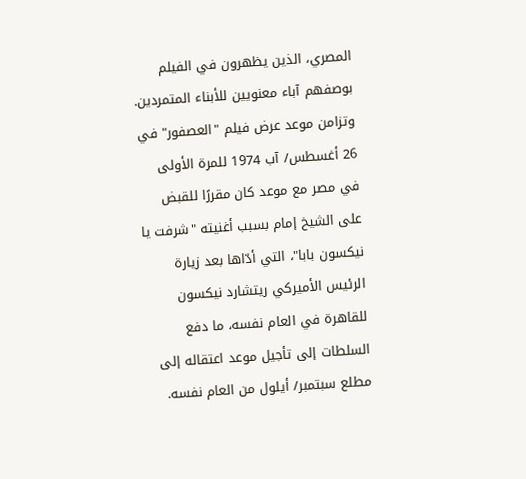المصري، الذين يظهرون في الفيلم بوصفهم آباء معنويين للأبناء المتمردين.
وتزامن موعد عرض فيلم "العصفور" في 26 أغسطس/ آب 1974 للمرة الأولى في مصر مع موعد كان مقررًا للقبض على الشيخ إمام بسبب أغنيته "شرفت يا نيكسون بابا"، التي أدّاها بعد زيارة الرئيس الأميركي ريتشارد نيكسون للقاهرة في العام نفسه، ما دفع السلطات إلى تأجيل موعد اعتقاله إلى مطلع سبتمبر/ أيلول من العام نفسه.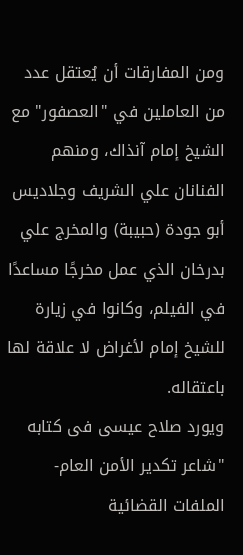ومن المفارقات أن يُعتقل عدد من العاملين في "العصفور" مع الشيخ إمام آنذاك، ومنهم الفنانان علي الشريف وجلاديس أبو جودة (حبيبة) والمخرج علي بدرخان الذي عمل مخرجًا مساعدًا في الفيلم، وكانوا في زيارة للشيخ إمام لأغراض لا علاقة لها باعتقاله.
ويورد صلاح عيسى فى كتابه "شاعر تكدير الأمن العام- الملفات القضائية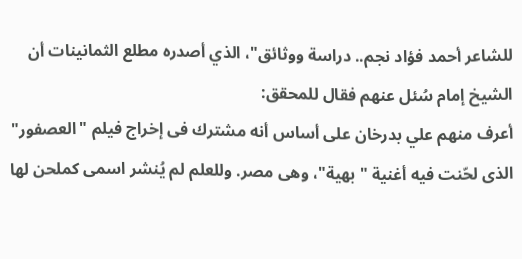للشاعر أحمد فؤاد نجم.. دراسة ووثائق"، الذي أصدره مطلع الثمانينات أن الشيخ إمام سُئل عنهم فقال للمحقق:
أعرف منهم علي بدرخان على أساس أنه مشترك فى إخراج فيلم "العصفور" الذى لحّنت فيه أغنية "بهية"، وهى مصر. وللعلم لم يُنشر اسمى كملحن لها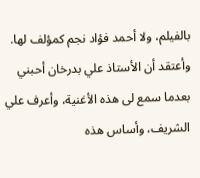بالفيلم، ولا أحمد فؤاد نجم كمؤلف لها. وأعتقد أن الأستاذ علي بدرخان أحبني بعدما سمع لى هذه الأغنية، وأعرف علي الشريف، وأساس هذه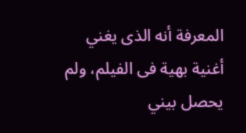المعرفة أنه الذى يغني أغنية بهية فى الفيلم، ولم يحصل بيني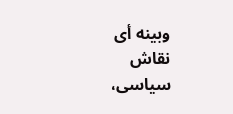وبينه أى نقاش سياسى،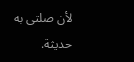لأن صلتى به حديثة.